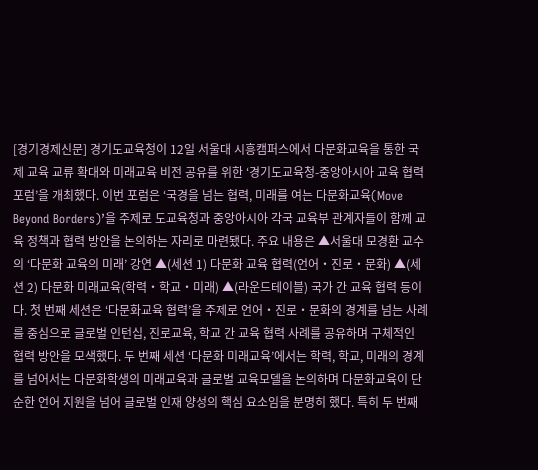[경기경제신문] 경기도교육청이 12일 서울대 시흥캠퍼스에서 다문화교육을 통한 국제 교육 교류 확대와 미래교육 비전 공유를 위한 ‘경기도교육청-중앙아시아 교육 협력 포럼’을 개최했다. 이번 포럼은 ‘국경을 넘는 협력, 미래를 여는 다문화교육(Move Beyond Borders)’을 주제로 도교육청과 중앙아시아 각국 교육부 관계자들이 함께 교육 정책과 협력 방안을 논의하는 자리로 마련됐다. 주요 내용은 ▲서울대 모경환 교수의 ‘다문화 교육의 미래’ 강연 ▲(세션 1) 다문화 교육 협력(언어・진로・문화) ▲(세션 2) 다문화 미래교육(학력・학교・미래) ▲(라운드테이블) 국가 간 교육 협력 등이다. 첫 번째 세션은 ‘다문화교육 협력’을 주제로 언어・진로・문화의 경계를 넘는 사례를 중심으로 글로벌 인턴십, 진로교육, 학교 간 교육 협력 사례를 공유하며 구체적인 협력 방안을 모색했다. 두 번째 세션 ‘다문화 미래교육’에서는 학력, 학교, 미래의 경계를 넘어서는 다문화학생의 미래교육과 글로벌 교육모델을 논의하며 다문화교육이 단순한 언어 지원을 넘어 글로벌 인재 양성의 핵심 요소임을 분명히 했다. 특히 두 번째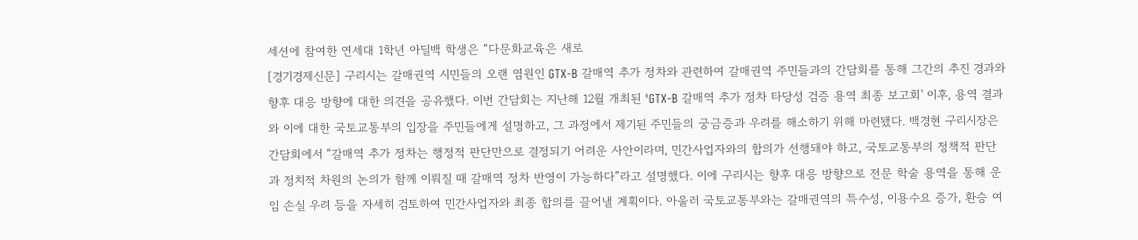세션에 참여한 연세대 1학년 아딜백 학생은 “다문화교육은 새로
[경기경제신문] 구리시는 갈매권역 시민들의 오랜 염원인 GTX-B 갈매역 추가 정차와 관련하여 갈매권역 주민들과의 간담회를 통해 그간의 추진 경과와 향후 대응 방향에 대한 의견을 공유했다. 이번 간담회는 지난해 12월 개최된 'GTX-B 갈매역 추가 정차 타당성 검증 용역 최종 보고회' 이후, 용역 결과와 이에 대한 국토교통부의 입장을 주민들에게 설명하고, 그 과정에서 제기된 주민들의 궁금증과 우려를 해소하기 위해 마련됐다. 백경현 구리시장은 간담회에서 “갈매역 추가 정차는 행정적 판단만으로 결정되기 어려운 사안이라며, 민간사업자와의 합의가 선행돼야 하고, 국토교통부의 정책적 판단과 정치적 차원의 논의가 함께 이뤄질 때 갈매역 정차 반영이 가능하다”라고 설명했다. 이에 구리시는 향후 대응 방향으로 전문 학술 용역을 통해 운임 손실 우려 등을 자세히 검토하여 민간사업자와 최종 합의를 끌어낼 계획이다. 아울러 국토교통부와는 갈매권역의 특수성, 이용수요 증가, 환승 여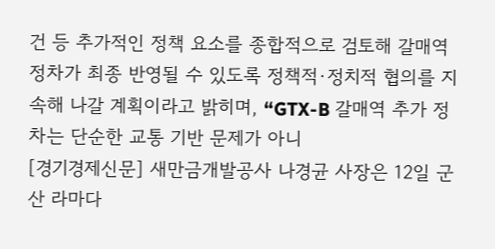건 등 추가적인 정책 요소를 종합적으로 검토해 갈매역 정차가 최종 반영될 수 있도록 정책적·정치적 협의를 지속해 나갈 계획이라고 밝히며, “GTX-B 갈매역 추가 정차는 단순한 교통 기반 문제가 아니
[경기경제신문] 새만금개발공사 나경균 사장은 12일 군산 라마다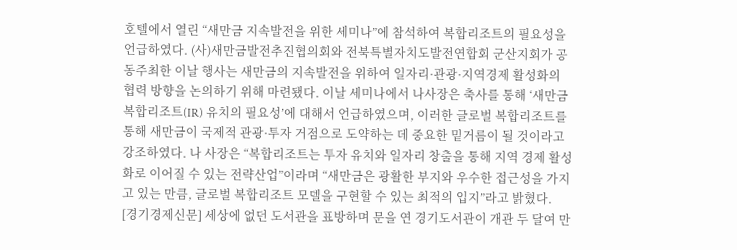호텔에서 열린 “새만금 지속발전을 위한 세미나”에 참석하여 복합리조트의 필요성을 언급하였다. (사)새만금발전추진협의회와 전북특별자치도발전연합회 군산지회가 공동주최한 이날 행사는 새만금의 지속발전을 위하여 일자리·관광·지역경제 활성화의 협력 방향을 논의하기 위해 마련됐다. 이날 세미나에서 나사장은 축사를 통해 ‘새만금 복합리조트(IR) 유치의 필요성’에 대해서 언급하였으며, 이러한 글로벌 복합리조트를 통해 새만금이 국제적 관광·투자 거점으로 도약하는 데 중요한 밑거름이 될 것이라고 강조하였다. 나 사장은 “복합리조트는 투자 유치와 일자리 창출을 통해 지역 경제 활성화로 이어질 수 있는 전략산업”이라며 “새만금은 광활한 부지와 우수한 접근성을 가지고 있는 만큼, 글로벌 복합리조트 모델을 구현할 수 있는 최적의 입지”라고 밝혔다.
[경기경제신문] 세상에 없던 도서관을 표방하며 문을 연 경기도서관이 개관 두 달여 만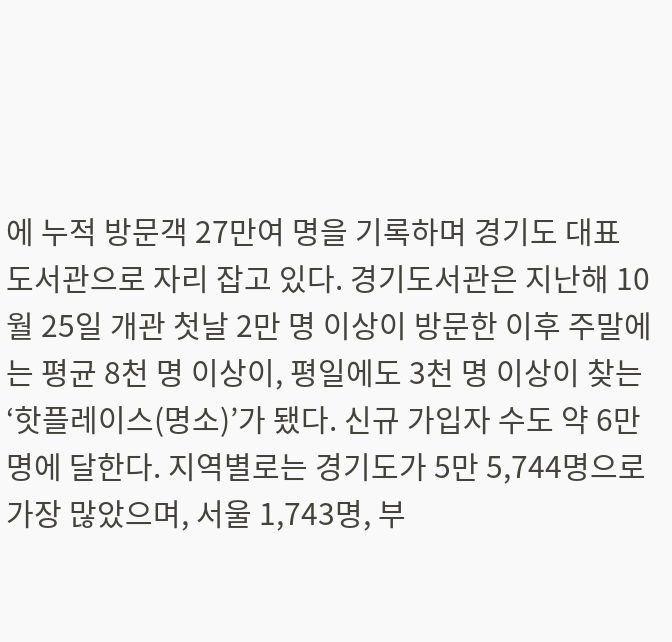에 누적 방문객 27만여 명을 기록하며 경기도 대표 도서관으로 자리 잡고 있다. 경기도서관은 지난해 10월 25일 개관 첫날 2만 명 이상이 방문한 이후 주말에는 평균 8천 명 이상이, 평일에도 3천 명 이상이 찾는 ‘핫플레이스(명소)’가 됐다. 신규 가입자 수도 약 6만 명에 달한다. 지역별로는 경기도가 5만 5,744명으로 가장 많았으며, 서울 1,743명, 부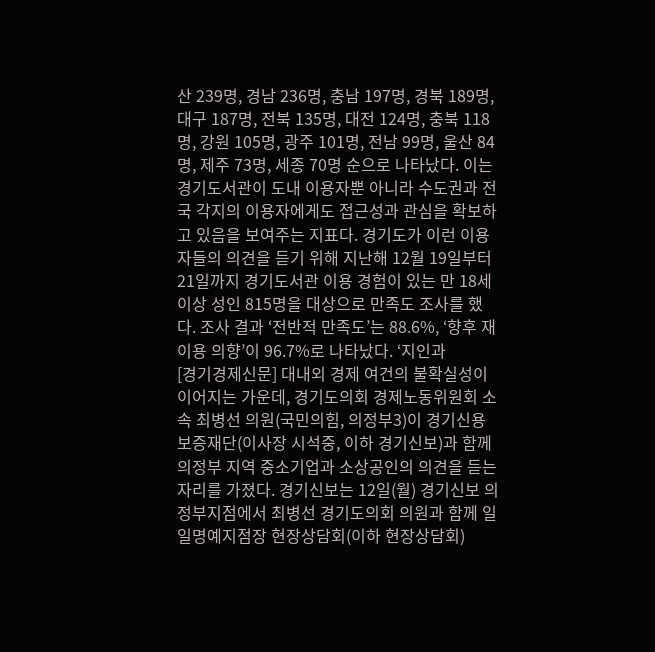산 239명, 경남 236명, 충남 197명, 경북 189명, 대구 187명, 전북 135명, 대전 124명, 충북 118명, 강원 105명, 광주 101명, 전남 99명, 울산 84명, 제주 73명, 세종 70명 순으로 나타났다. 이는 경기도서관이 도내 이용자뿐 아니라 수도권과 전국 각지의 이용자에게도 접근성과 관심을 확보하고 있음을 보여주는 지표다. 경기도가 이런 이용자들의 의견을 듣기 위해 지난해 12월 19일부터 21일까지 경기도서관 이용 경험이 있는 만 18세 이상 성인 815명을 대상으로 만족도 조사를 했다. 조사 결과 ‘전반적 만족도’는 88.6%, ‘향후 재이용 의향’이 96.7%로 나타났다. ‘지인과
[경기경제신문] 대내외 경제 여건의 불확실성이 이어지는 가운데, 경기도의회 경제노동위원회 소속 최병선 의원(국민의힘, 의정부3)이 경기신용보증재단(이사장 시석중, 이하 경기신보)과 함께 의정부 지역 중소기업과 소상공인의 의견을 듣는 자리를 가졌다. 경기신보는 12일(월) 경기신보 의정부지점에서 최병선 경기도의회 의원과 함께 일일명예지점장 현장상담회(이하 현장상담회)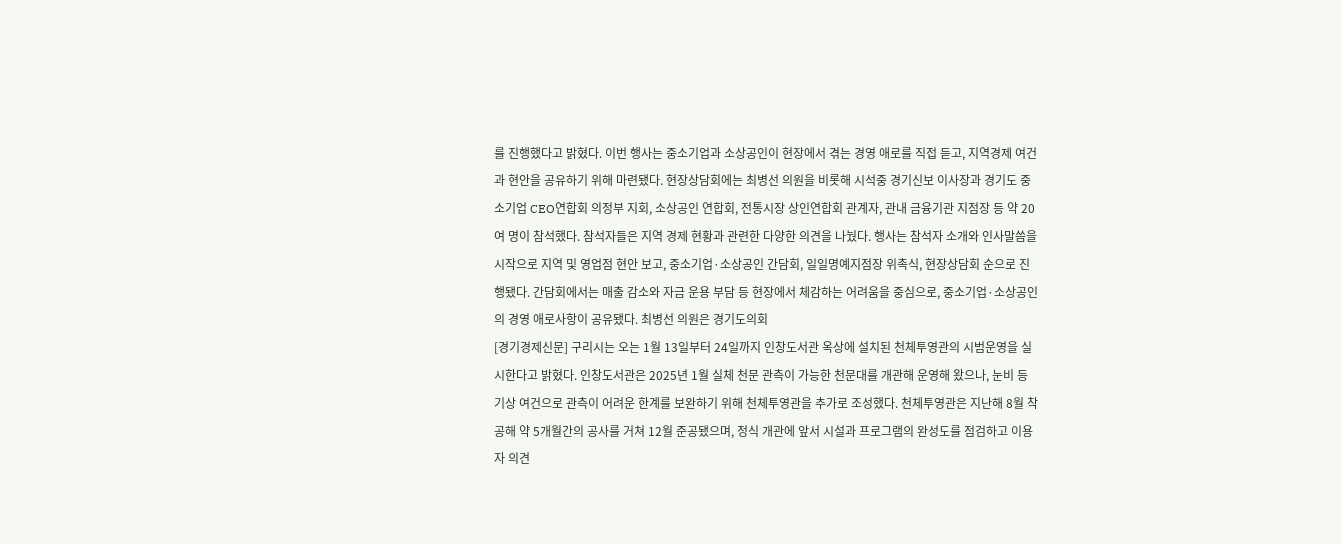를 진행했다고 밝혔다. 이번 행사는 중소기업과 소상공인이 현장에서 겪는 경영 애로를 직접 듣고, 지역경제 여건과 현안을 공유하기 위해 마련됐다. 현장상담회에는 최병선 의원을 비롯해 시석중 경기신보 이사장과 경기도 중소기업 CEO연합회 의정부 지회, 소상공인 연합회, 전통시장 상인연합회 관계자, 관내 금융기관 지점장 등 약 20여 명이 참석했다. 참석자들은 지역 경제 현황과 관련한 다양한 의견을 나눴다. 행사는 참석자 소개와 인사말씀을 시작으로 지역 및 영업점 현안 보고, 중소기업·소상공인 간담회, 일일명예지점장 위촉식, 현장상담회 순으로 진행됐다. 간담회에서는 매출 감소와 자금 운용 부담 등 현장에서 체감하는 어려움을 중심으로, 중소기업·소상공인의 경영 애로사항이 공유됐다. 최병선 의원은 경기도의회
[경기경제신문] 구리시는 오는 1월 13일부터 24일까지 인창도서관 옥상에 설치된 천체투영관의 시범운영을 실시한다고 밝혔다. 인창도서관은 2025년 1월 실체 천문 관측이 가능한 천문대를 개관해 운영해 왔으나, 눈비 등 기상 여건으로 관측이 어려운 한계를 보완하기 위해 천체투영관을 추가로 조성했다. 천체투영관은 지난해 8월 착공해 약 5개월간의 공사를 거쳐 12월 준공됐으며, 정식 개관에 앞서 시설과 프로그램의 완성도를 점검하고 이용자 의견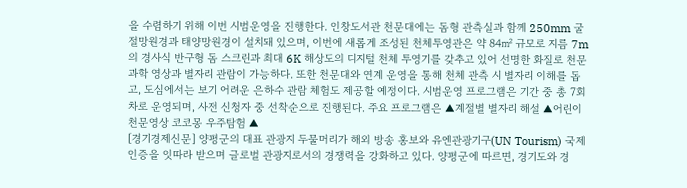을 수렴하기 위해 이번 시범운영을 진행한다. 인창도서관 천문대에는 돔형 관측실과 함께 250mm 굴절망원경과 태양망원경이 설치돼 있으며, 이번에 새롭게 조성된 천체투영관은 약 84㎡ 규모로 지름 7m의 경사식 반구형 돔 스크린과 최대 6K 해상도의 디지털 천체 투영기를 갖추고 있어 선명한 화질로 천문과학 영상과 별자리 관람이 가능하다. 또한 천문대와 연계 운영을 통해 천체 관측 시 별자리 이해를 돕고, 도심에서는 보기 어려운 은하수 관람 체험도 제공할 예정이다. 시범운영 프로그램은 기간 중 총 7회차로 운영되며, 사전 신청자 중 선착순으로 진행된다. 주요 프로그램은 ▲계절별 별자리 해설 ▲어린이 천문영상 코코몽 우주탐험 ▲
[경기경제신문] 양평군의 대표 관광지 두물머리가 해외 방송 홍보와 유엔관광기구(UN Tourism) 국제 인증을 잇따라 받으며 글로벌 관광지로서의 경쟁력을 강화하고 있다. 양평군에 따르면, 경기도와 경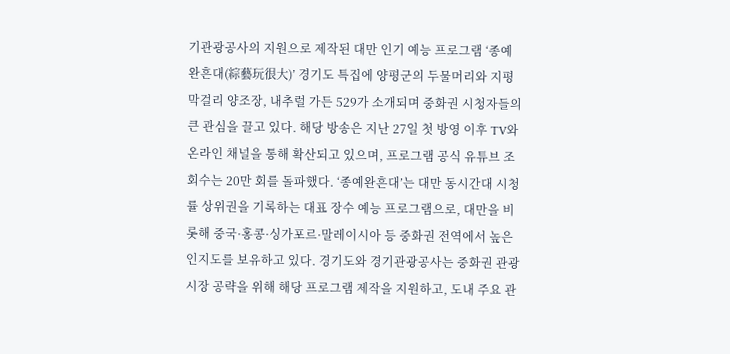기관광공사의 지원으로 제작된 대만 인기 예능 프로그램 ‘종예완흔대(綜藝玩很大)’ 경기도 특집에 양평군의 두물머리와 지평막걸리 양조장, 내추럴 가든 529가 소개되며 중화권 시청자들의 큰 관심을 끌고 있다. 해당 방송은 지난 27일 첫 방영 이후 TV와 온라인 채널을 통해 확산되고 있으며, 프로그램 공식 유튜브 조회수는 20만 회를 돌파했다. ‘종예완흔대’는 대만 동시간대 시청률 상위권을 기록하는 대표 장수 예능 프로그램으로, 대만을 비롯해 중국·홍콩·싱가포르·말레이시아 등 중화권 전역에서 높은 인지도를 보유하고 있다. 경기도와 경기관광공사는 중화권 관광시장 공략을 위해 해당 프로그램 제작을 지원하고, 도내 주요 관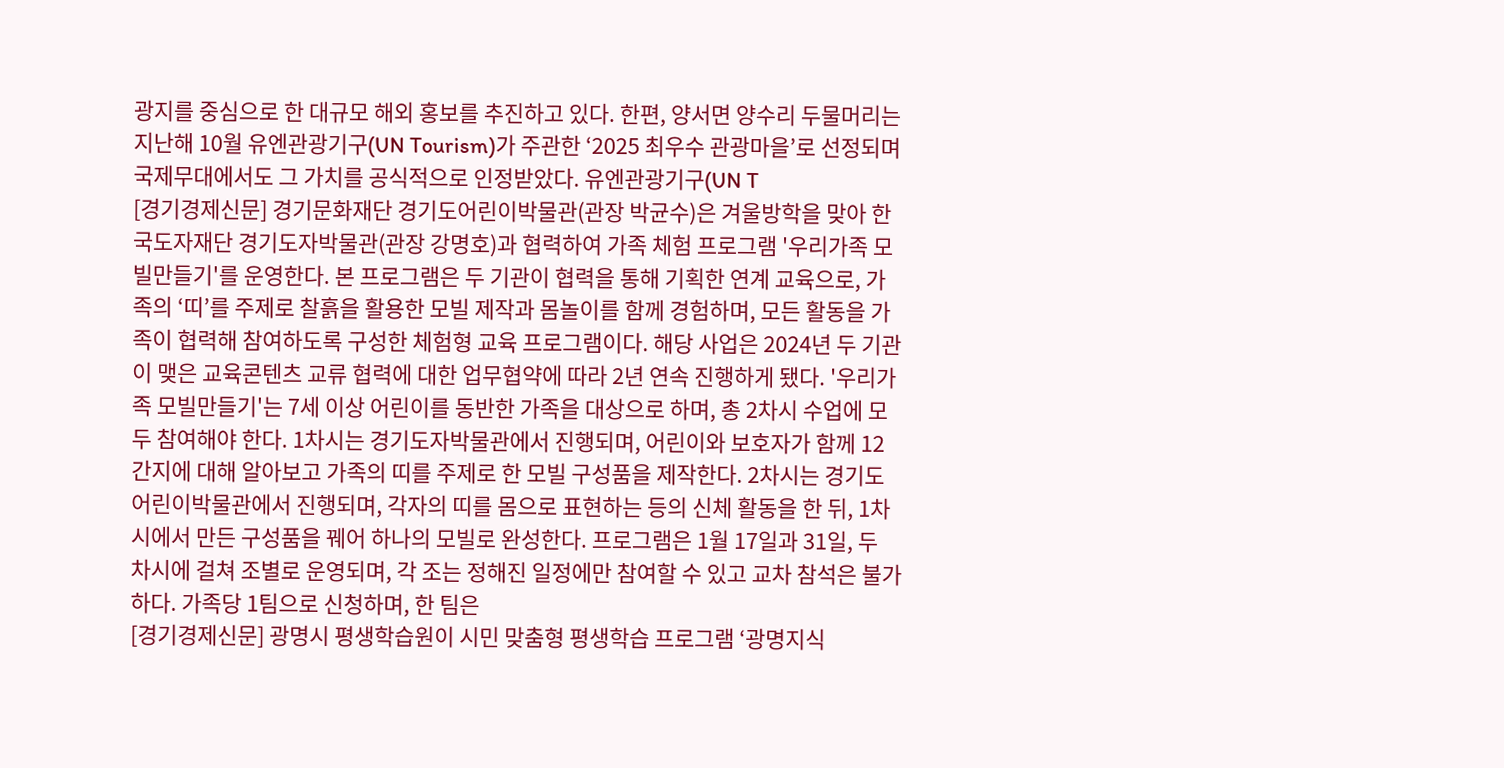광지를 중심으로 한 대규모 해외 홍보를 추진하고 있다. 한편, 양서면 양수리 두물머리는 지난해 10월 유엔관광기구(UN Tourism)가 주관한 ‘2025 최우수 관광마을’로 선정되며 국제무대에서도 그 가치를 공식적으로 인정받았다. 유엔관광기구(UN T
[경기경제신문] 경기문화재단 경기도어린이박물관(관장 박균수)은 겨울방학을 맞아 한국도자재단 경기도자박물관(관장 강명호)과 협력하여 가족 체험 프로그램 '우리가족 모빌만들기'를 운영한다. 본 프로그램은 두 기관이 협력을 통해 기획한 연계 교육으로, 가족의 ‘띠’를 주제로 찰흙을 활용한 모빌 제작과 몸놀이를 함께 경험하며, 모든 활동을 가족이 협력해 참여하도록 구성한 체험형 교육 프로그램이다. 해당 사업은 2024년 두 기관이 맺은 교육콘텐츠 교류 협력에 대한 업무협약에 따라 2년 연속 진행하게 됐다. '우리가족 모빌만들기'는 7세 이상 어린이를 동반한 가족을 대상으로 하며, 총 2차시 수업에 모두 참여해야 한다. 1차시는 경기도자박물관에서 진행되며, 어린이와 보호자가 함께 12간지에 대해 알아보고 가족의 띠를 주제로 한 모빌 구성품을 제작한다. 2차시는 경기도어린이박물관에서 진행되며, 각자의 띠를 몸으로 표현하는 등의 신체 활동을 한 뒤, 1차시에서 만든 구성품을 꿰어 하나의 모빌로 완성한다. 프로그램은 1월 17일과 31일, 두 차시에 걸쳐 조별로 운영되며, 각 조는 정해진 일정에만 참여할 수 있고 교차 참석은 불가하다. 가족당 1팀으로 신청하며, 한 팀은
[경기경제신문] 광명시 평생학습원이 시민 맞춤형 평생학습 프로그램 ‘광명지식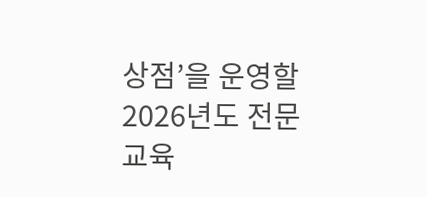상점’을 운영할 2026년도 전문 교육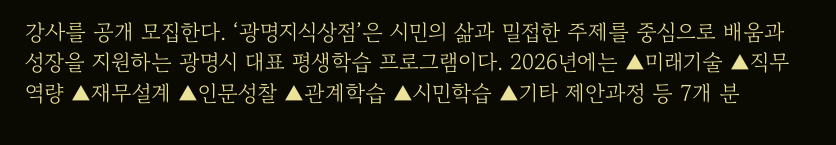강사를 공개 모집한다. ‘광명지식상점’은 시민의 삶과 밀접한 주제를 중심으로 배움과 성장을 지원하는 광명시 대표 평생학습 프로그램이다. 2026년에는 ▲미래기술 ▲직무역량 ▲재무설계 ▲인문성찰 ▲관계학습 ▲시민학습 ▲기타 제안과정 등 7개 분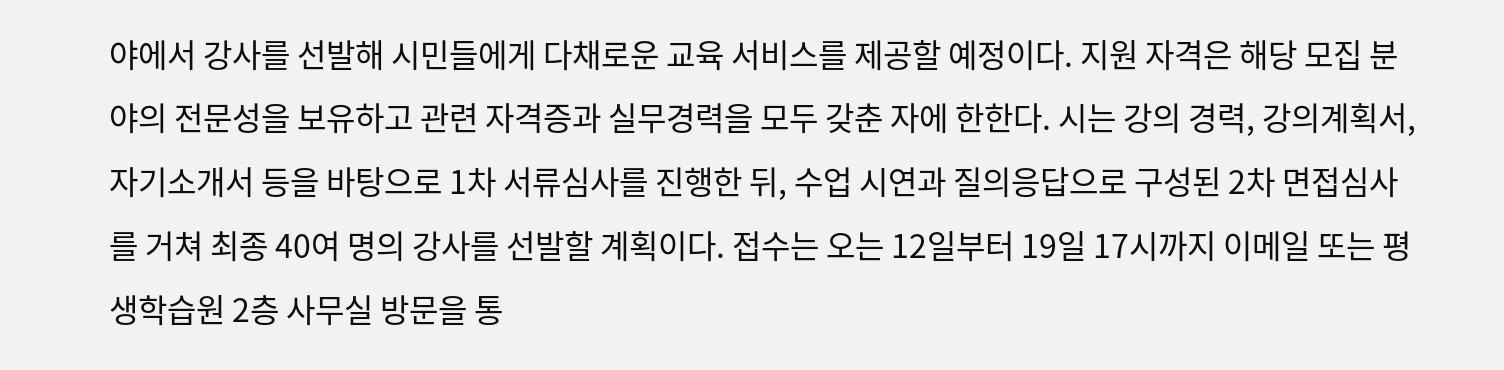야에서 강사를 선발해 시민들에게 다채로운 교육 서비스를 제공할 예정이다. 지원 자격은 해당 모집 분야의 전문성을 보유하고 관련 자격증과 실무경력을 모두 갖춘 자에 한한다. 시는 강의 경력, 강의계획서, 자기소개서 등을 바탕으로 1차 서류심사를 진행한 뒤, 수업 시연과 질의응답으로 구성된 2차 면접심사를 거쳐 최종 40여 명의 강사를 선발할 계획이다. 접수는 오는 12일부터 19일 17시까지 이메일 또는 평생학습원 2층 사무실 방문을 통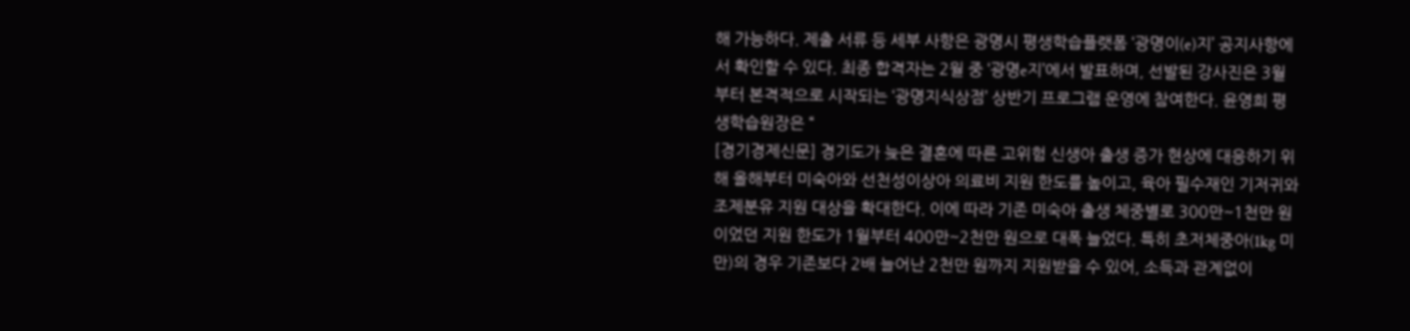해 가능하다. 제출 서류 등 세부 사항은 광명시 평생학습플랫폼 ‘광명이(e)지’ 공지사항에서 확인할 수 있다. 최종 합격자는 2월 중 ‘광명e지’에서 발표하며, 선발된 강사진은 3월부터 본격적으로 시작되는 ‘광명지식상점’ 상반기 프로그램 운영에 참여한다. 윤영희 평생학습원장은 “
[경기경제신문] 경기도가 늦은 결혼에 따른 고위험 신생아 출생 증가 현상에 대응하기 위해 올해부터 미숙아와 선천성이상아 의료비 지원 한도를 높이고, 육아 필수재인 기저귀와 조제분유 지원 대상을 확대한다. 이에 따라 기존 미숙아 출생 체중별로 300만~1천만 원이었던 지원 한도가 1월부터 400만~2천만 원으로 대폭 늘었다. 특히 초저체중아(1kg 미만)의 경우 기존보다 2배 늘어난 2천만 원까지 지원받을 수 있어, 소득과 관계없이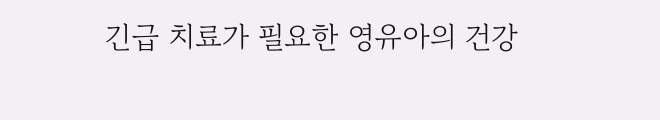긴급 치료가 필요한 영유아의 건강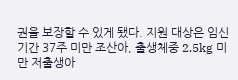권을 보장할 수 있게 됐다. 지원 대상은 임신기간 37주 미만 조산아, 출생체중 2.5kg 미만 저출생아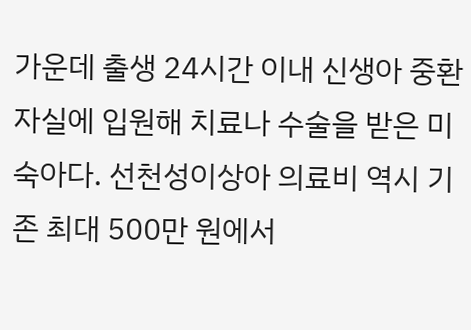가운데 출생 24시간 이내 신생아 중환자실에 입원해 치료나 수술을 받은 미숙아다. 선천성이상아 의료비 역시 기존 최대 500만 원에서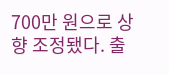700만 원으로 상향 조정됐다. 출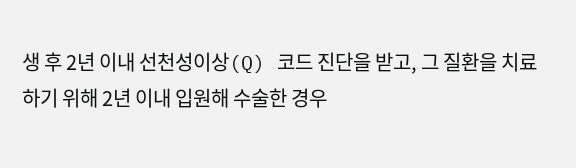생 후 2년 이내 선천성이상(Q) 코드 진단을 받고, 그 질환을 치료하기 위해 2년 이내 입원해 수술한 경우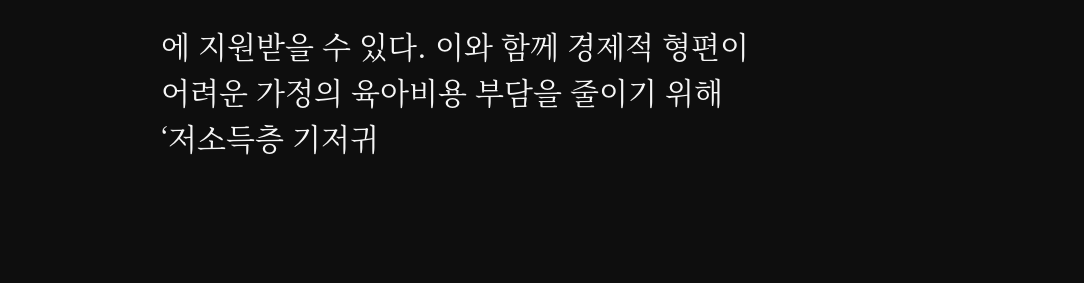에 지원받을 수 있다. 이와 함께 경제적 형편이 어려운 가정의 육아비용 부담을 줄이기 위해 ‘저소득층 기저귀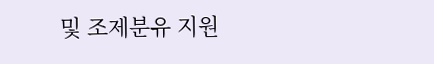및 조제분유 지원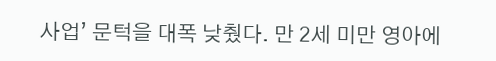사업’ 문턱을 대폭 낮췄다. 만 2세 미만 영아에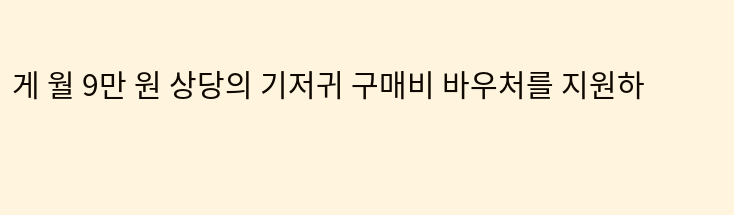게 월 9만 원 상당의 기저귀 구매비 바우처를 지원하